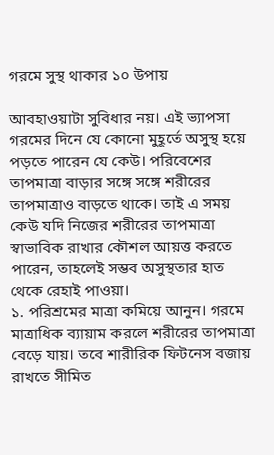গরমে সুস্থ থাকার ১০ উপায়

আবহাওয়াটা সুবিধার নয়। এই ভ্যাপসা গরমের দিনে যে কোনো মুহূর্তে অসুস্থ হয়ে পড়তে পারেন যে কেউ। পরিবেশের তাপমাত্রা বাড়ার সঙ্গে সঙ্গে শরীরের তাপমাত্রাও বাড়তে থাকে। তাই এ সময় কেউ যদি নিজের শরীরের তাপমাত্রা স্বাভাবিক রাখার কৌশল আয়ত্ত করতে পারেন, তাহলেই সম্ভব অসুস্থতার হাত থেকে রেহাই পাওয়া।
১. পরিশ্রমের মাত্রা কমিয়ে আনুন। গরমে মাত্রাধিক ব্যায়াম করলে শরীরের তাপমাত্রা বেড়ে যায়। তবে শারীরিক ফিটনেস বজায় রাখতে সীমিত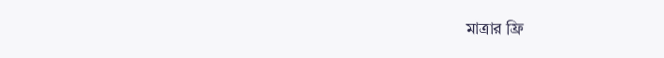মাত্রার ফ্রি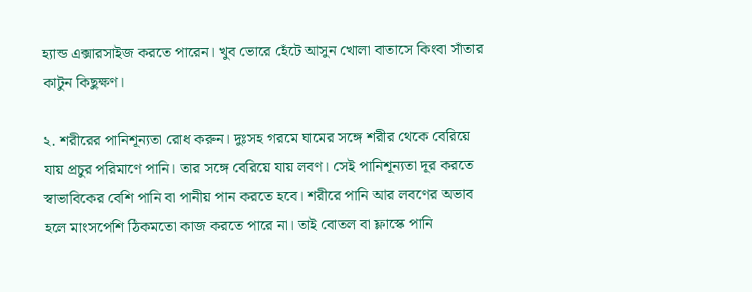হ্যান্ড এক্সারসাইজ করতে পারেন। খুব ভোরে হেঁটে আসুন খোলা বাতাসে কিংবা সাঁতার কাটুন কিছুক্ষণ।

২. শরীরের পানিশূন্যতা রোধ করুন। দুঃসহ গরমে ঘামের সঙ্গে শরীর থেকে বেরিয়ে যায় প্রচুর পরিমাণে পানি। তার সঙ্গে বেরিয়ে যায় লবণ। সেই পানিশূন্যতা দূর করতে স্বাভাবিকের বেশি পানি বা পানীয় পান করতে হবে। শরীরে পানি আর লবণের অভাব হলে মাংসপেশি ঠিকমতো কাজ করতে পারে না। তাই বোতল বা ফ্লাস্কে পানি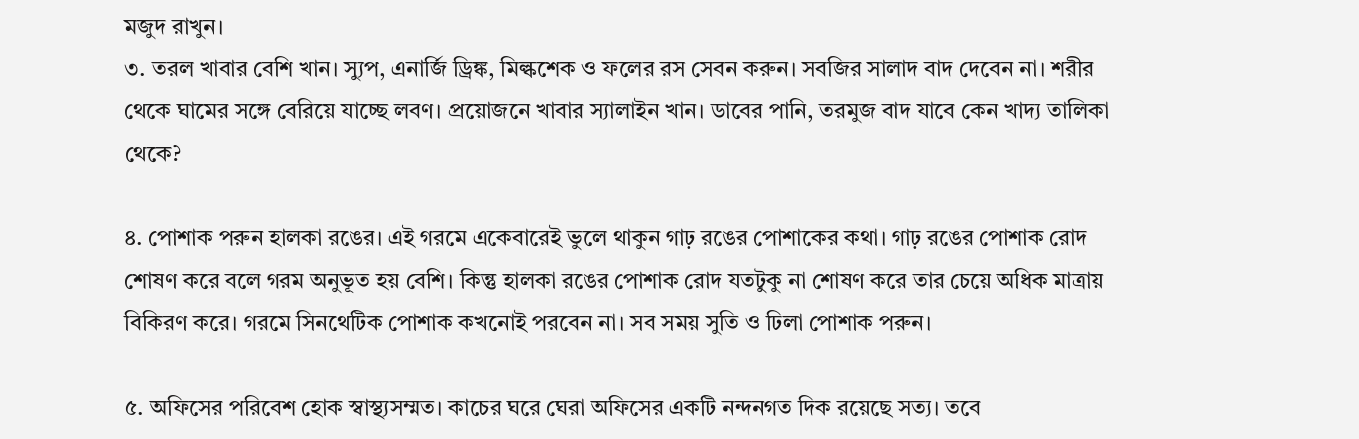মজুদ রাখুন।
৩. তরল খাবার বেশি খান। স্যুপ, এনার্জি ড্রিঙ্ক, মিল্কশেক ও ফলের রস সেবন করুন। সবজির সালাদ বাদ দেবেন না। শরীর থেকে ঘামের সঙ্গে বেরিয়ে যাচ্ছে লবণ। প্রয়োজনে খাবার স্যালাইন খান। ডাবের পানি, তরমুজ বাদ যাবে কেন খাদ্য তালিকা থেকে?

৪. পোশাক পরুন হালকা রঙের। এই গরমে একেবারেই ভুলে থাকুন গাঢ় রঙের পোশাকের কথা। গাঢ় রঙের পোশাক রোদ শোষণ করে বলে গরম অনুভূত হয় বেশি। কিন্তু হালকা রঙের পোশাক রোদ যতটুকু না শোষণ করে তার চেয়ে অধিক মাত্রায় বিকিরণ করে। গরমে সিনথেটিক পোশাক কখনোই পরবেন না। সব সময় সুতি ও ঢিলা পোশাক পরুন।

৫. অফিসের পরিবেশ হোক স্বাস্থ্যসম্মত। কাচের ঘরে ঘেরা অফিসের একটি নন্দনগত দিক রয়েছে সত্য। তবে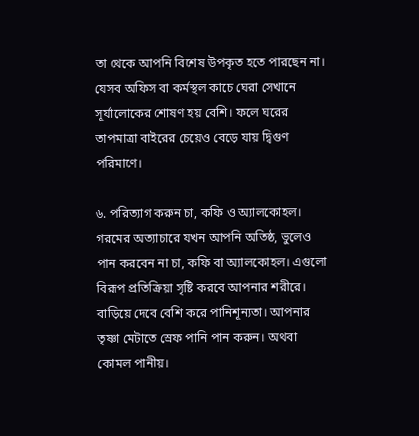তা থেকে আপনি বিশেষ উপকৃত হতে পারছেন না। যেসব অফিস বা কর্মস্থল কাচে ঘেরা সেখানে সূর্যালোকের শোষণ হয় বেশি। ফলে ঘরের তাপমাত্রা বাইরের চেয়েও বেড়ে যায় দ্বিগুণ পরিমাণে।

৬. পরিত্যাগ করুন চা, কফি ও অ্যালকোহল। গরমের অত্যাচারে যখন আপনি অতিষ্ঠ, ভুলেও পান করবেন না চা, কফি বা অ্যালকোহল। এগুলো বিরূপ প্রতিক্রিয়া সৃষ্টি করবে আপনার শরীরে। বাড়িয়ে দেবে বেশি করে পানিশূন্যতা। আপনার তৃষ্ণা মেটাতে স্রেফ পানি পান করুন। অথবা কোমল পানীয়।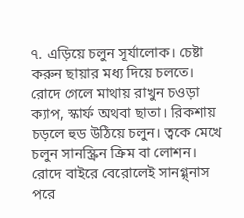৭. এড়িয়ে চলুন সূর্যালোক। চেষ্টা করুন ছায়ার মধ্য দিয়ে চলতে। রোদে গেলে মাথায় রাখুন চওড়া ক্যাপ, স্কার্ফ অথবা ছাতা। রিকশায় চড়লে হুড উঠিয়ে চলুন। ত্বকে মেখে চলুন সানস্ক্রিন ক্রিম বা লোশন। রোদে বাইরে বেরোলেই সানগ্গ্নাস পরে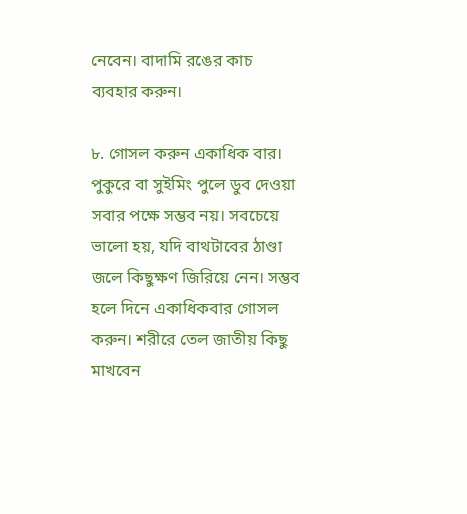নেবেন। বাদামি রঙের কাচ ব্যবহার করুন।

৮. গোসল করুন একাধিক বার। পুকুরে বা সুইমিং পুলে ডুব দেওয়া সবার পক্ষে সম্ভব নয়। সবচেয়ে ভালো হয়, যদি বাথটাবের ঠাণ্ডা জলে কিছুক্ষণ জিরিয়ে নেন। সম্ভব হলে দিনে একাধিকবার গোসল করুন। শরীরে তেল জাতীয় কিছু মাখবেন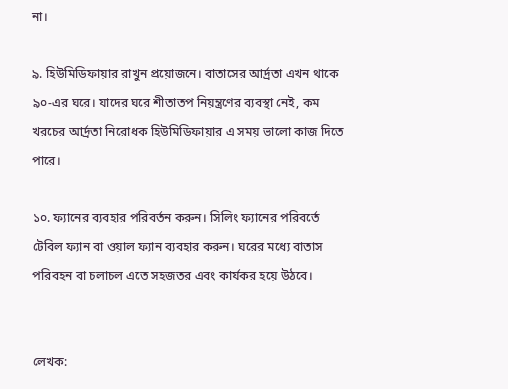না।

৯. হিউমিডিফায়ার রাখুন প্রয়োজনে। বাতাসের আর্দ্রতা এখন থাকে ৯০-এর ঘরে। যাদের ঘরে শীতাতপ নিয়ন্ত্রণের ব্যবস্থা নেই, কম খরচের আর্দ্রতা নিরোধক হিউমিডিফায়ার এ সময় ভালো কাজ দিতে পারে।

১০. ফ্যানের ব্যবহার পরিবর্তন করুন। সিলিং ফ্যানের পরিবর্তে টেবিল ফ্যান বা ওয়াল ফ্যান ব্যবহার করুন। ঘরের মধ্যে বাতাস পরিবহন বা চলাচল এতে সহজতর এবং কার্যকর হয়ে উঠবে।


লেখক: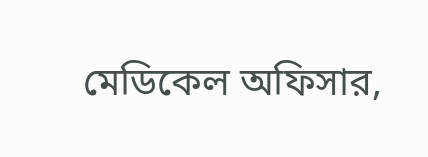মেডিকেল অফিসার,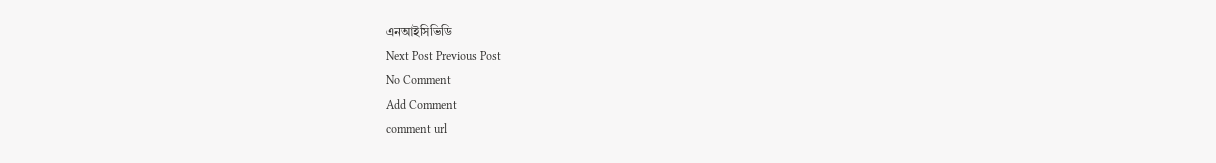এনআইসিভিডি
Next Post Previous Post
No Comment
Add Comment
comment url